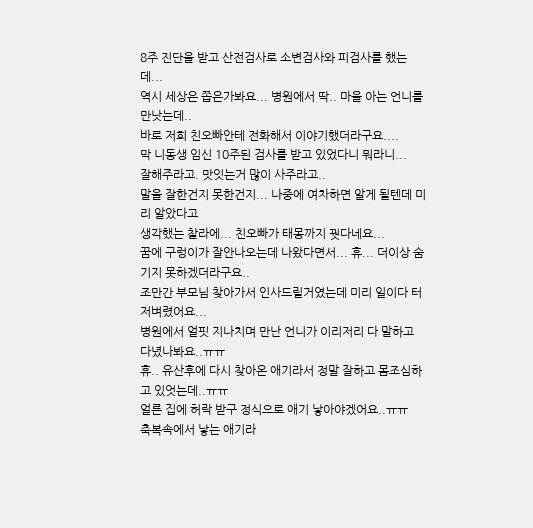8주 진단을 받고 산전검사로 소변검사와 피검사를 했는데...
역시 세상은 쫍은가봐요... 병원에서 딱.. 마을 아는 언니를 만낫는데..
바로 저희 친오빠안테 전화해서 이야기했더라구요....
막 니동생 임신 10주된 검사를 받고 있었다니 뭐라니...
잘해주라고. 맛잇는거 많이 사주라고..
말을 잘한건지 못한건지... 나중에 여차하면 알게 될텐데 미리 알았다고
생각했는 찰라에... 친오빠가 태몽까지 꿧다네요...
꿈에 구렁이가 잘안나오는데 나왔다면서... 휴... 더이상 숨기지 못하겠더라구요..
조만간 부모님 찾아가서 인사드릴거였는데 미리 일이다 터저벼렸어요...
병원에서 얼핏 지나치며 만난 언니가 이리저리 다 말하고 다녔나봐요..ㅠㅠ
휴.. 유산후에 다시 찾아온 애기라서 정말 잘하고 몸조심하고 있엇는데..ㅠㅠ
얼른 집에 허락 받구 정식으로 애기 낳아야겠어요..ㅠㅠ
축복속에서 낳는 애기라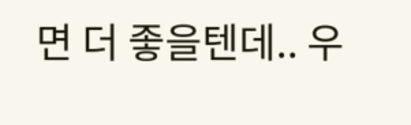면 더 좋을텐데.. 우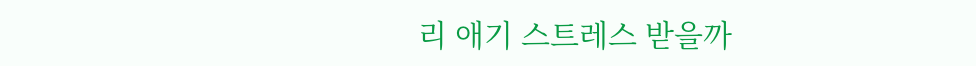리 애기 스트레스 받을까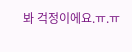봐 걱정이에요.ㅠ.ㅠ